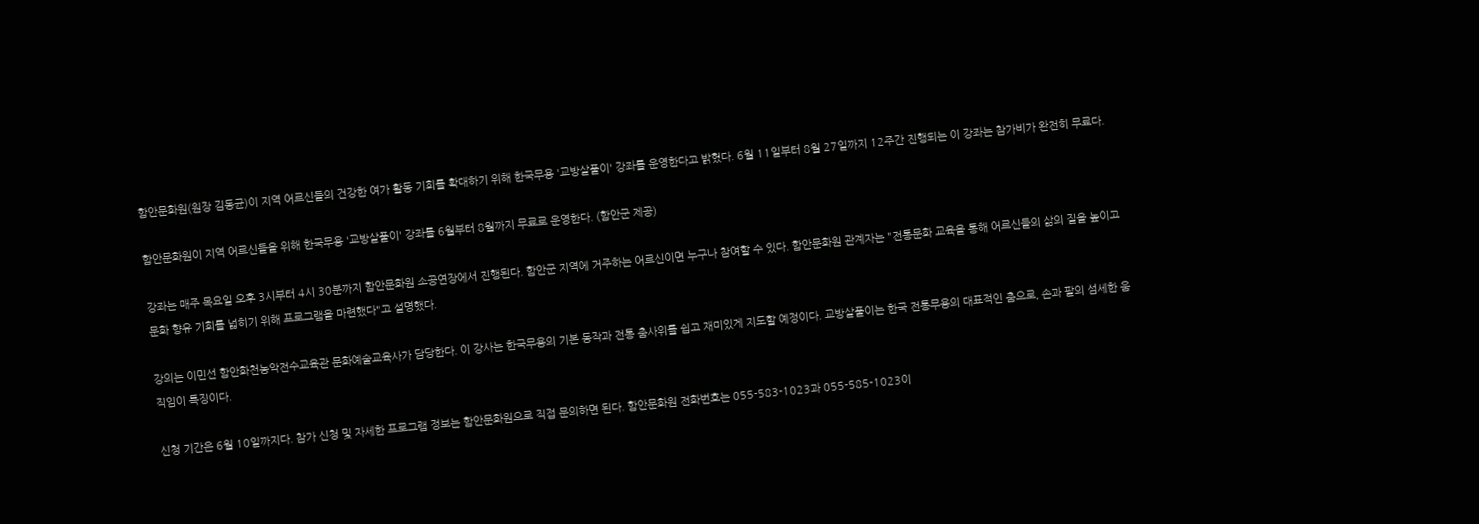함안문화원(원장 김동균)이 지역 어르신들의 건강한 여가 활동 기회를 확대하기 위해 한국무용 '교방살풀이' 강좌를 운영한다고 밝혔다. 6월 11일부터 8월 27일까지 12주간 진행되는 이 강좌는 참가비가 완전히 무료다.

함안문화원이 지역 어르신들을 위해 한국무용 '교방살풀이' 강좌를 6월부터 8월까지 무료로 운영한다. (함안군 제공)

강좌는 매주 목요일 오후 3시부터 4시 30분까지 함안문화원 소공연장에서 진행된다. 함안군 지역에 거주하는 어르신이면 누구나 참여할 수 있다. 함안문화원 관계자는 "전통문화 교육을 통해 어르신들의 삶의 질을 높이고 문화 향유 기회를 넓히기 위해 프로그램을 마련했다"고 설명했다.

강의는 이민선 함안화천농악전수교육관 문화예술교육사가 담당한다. 이 강사는 한국무용의 기본 동작과 전통 춤사위를 쉽고 재미있게 지도할 예정이다. 교방살풀이는 한국 전통무용의 대표적인 춤으로, 손과 팔의 섬세한 움직임이 특징이다.

신청 기간은 6월 10일까지다. 참가 신청 및 자세한 프로그램 정보는 함안문화원으로 직접 문의하면 된다. 함안문화원 전화번호는 055-583-1023과 055-585-1023이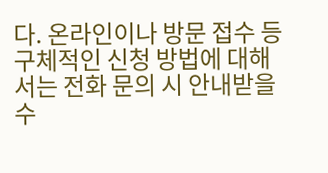다. 온라인이나 방문 접수 등 구체적인 신청 방법에 대해서는 전화 문의 시 안내받을 수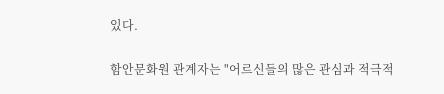있다.

함안문화원 관계자는 "어르신들의 많은 관심과 적극적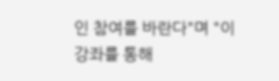인 참여를 바란다"며 "이 강좌를 통해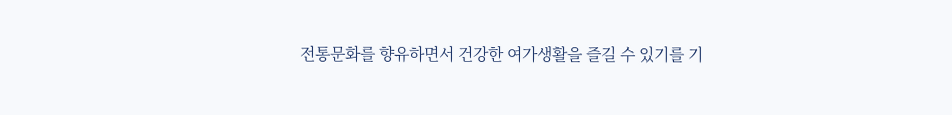전통문화를 향유하면서 건강한 여가생활을 즐길 수 있기를 기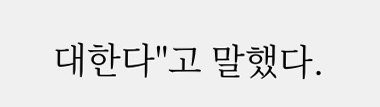대한다"고 말했다.